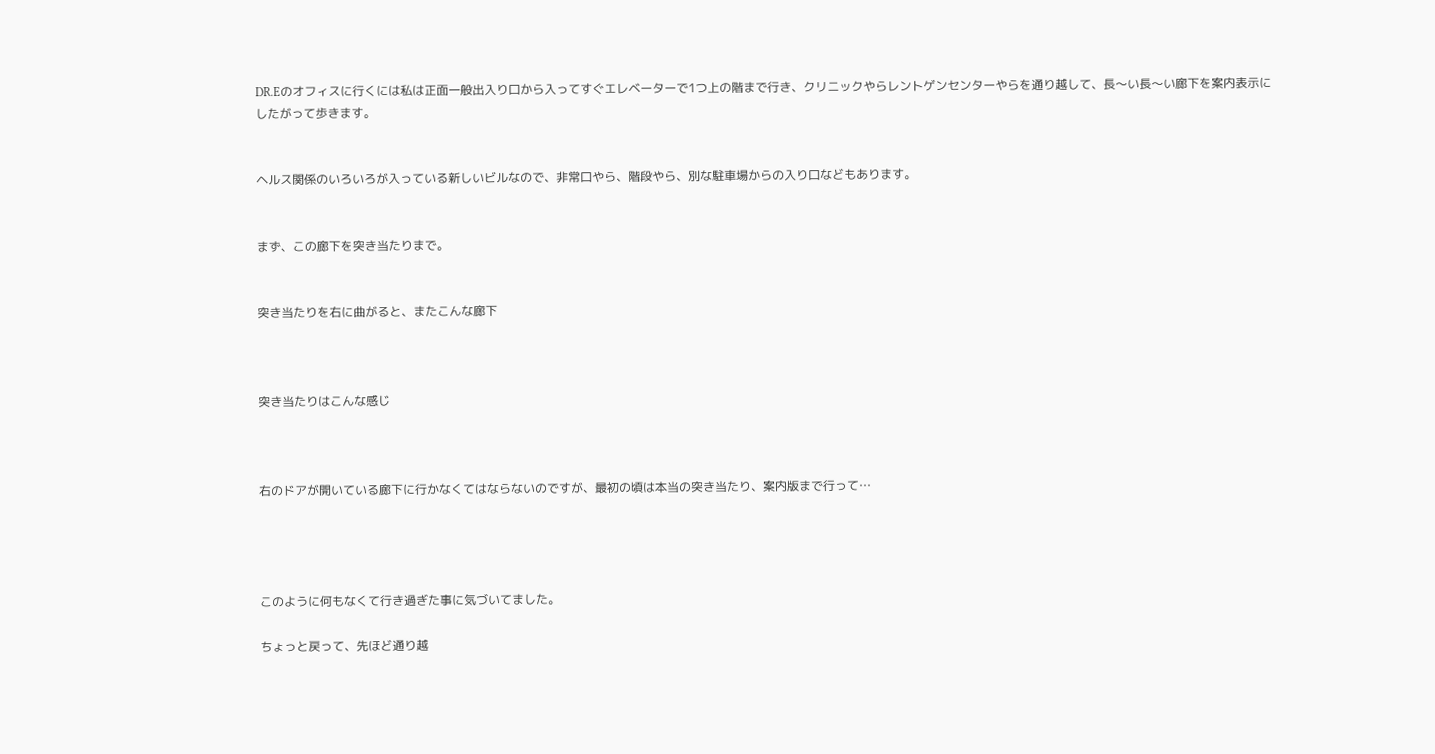DR.Eのオフィスに行くには私は正面一般出入り口から入ってすぐエレベーターで1つ上の階まで行き、クリニックやらレントゲンセンターやらを通り越して、長〜い長〜い廊下を案内表示にしたがって歩きます。


ヘルス関係のいろいろが入っている新しいビルなので、非常口やら、階段やら、別な駐車場からの入り口などもあります。


まず、この廊下を突き当たりまで。


突き当たりを右に曲がると、またこんな廊下



突き当たりはこんな感じ



右のドアが開いている廊下に行かなくてはならないのですが、最初の頃は本当の突き当たり、案内版まで行って…




このように何もなくて行き過ぎた事に気づいてました。

ちょっと戻って、先ほど通り越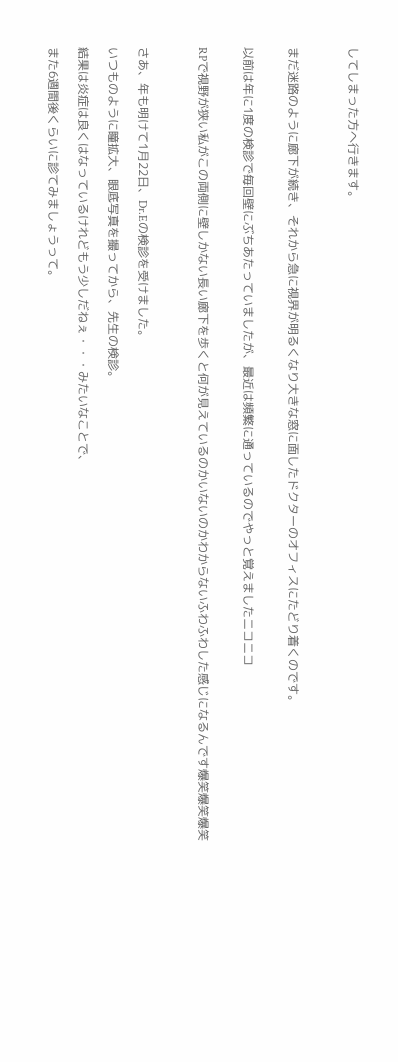してしまった方へ行きます。



まだ迷路のように廊下が続き、それから急に視界が明るくなり大きな窓に面したドクターのオフィスにたどり着くのです。


以前は年に1度の検診で毎回壁にぶちあたっていましたが、最近は頻繁に通っているのでやっと覚えましたニコニコ


RPで視野が狭い私がこの両側に壁しかない長い廊下を歩くと何が見えているのかいないのかわからないふわふわした感じになるんです爆笑爆笑爆笑



さあ、年も明けて1月22日、Dr.Eの検診を受けました。

いつものように瞳拡大、眼底写真を撮ってから、先生の検診。

結果は炎症は良くはなっているけれどもう少しだねぇ・・・みたいなことで、

また6週間後くらいに診てみましょうって。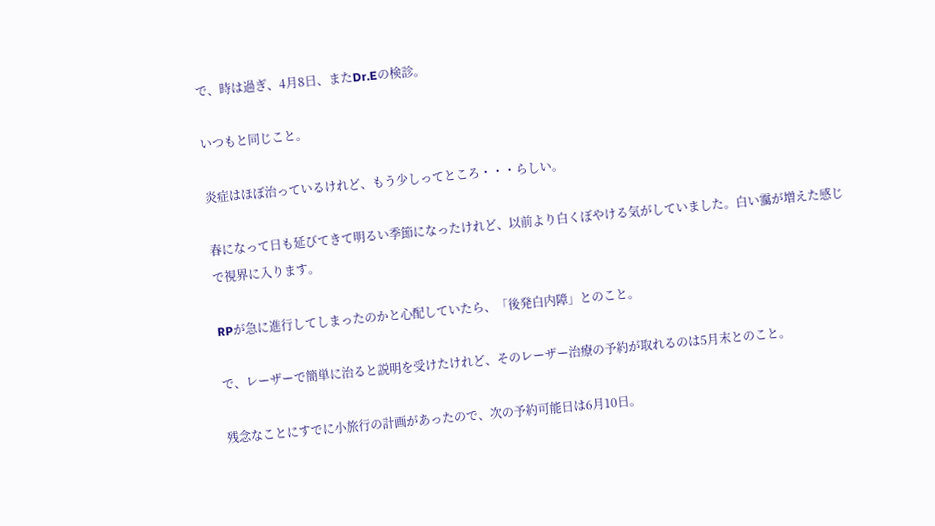で、時は過ぎ、4月8日、またDr.Eの検診。

いつもと同じこと。

炎症はほぼ治っているけれど、もう少しってところ・・・らしい。

春になって日も延びてきて明るい季節になったけれど、以前より白くぼやける気がしていました。白い靄が増えた感じで視界に入ります。

RPが急に進行してしまったのかと心配していたら、「後発白内障」とのこと。

で、レーザーで簡単に治ると説明を受けたけれど、そのレーザー治療の予約が取れるのは5月末とのこと。

残念なことにすでに小旅行の計画があったので、次の予約可能日は6月10日。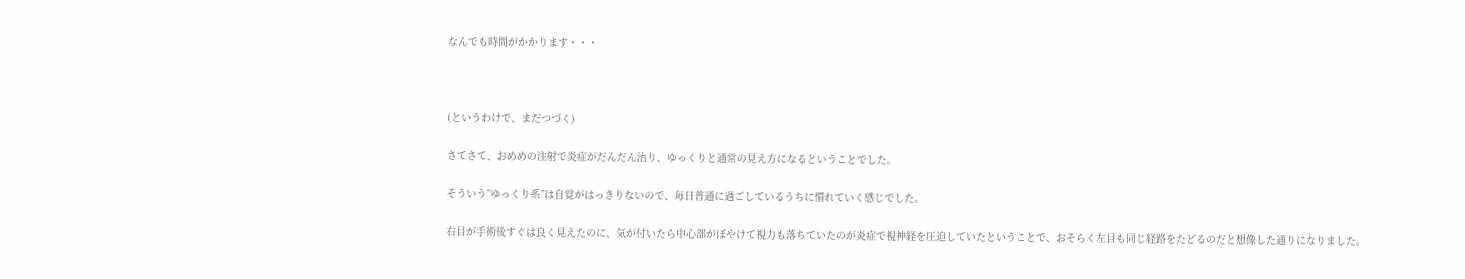なんでも時間がかかります・・・



(というわけで、まだつづく)

さてさて、おめめの注射で炎症がだんだん治り、ゆっくりと通常の見え方になるということでした。

そういう”ゆっくり系”は自覚がはっきりないので、毎日普通に過ごしているうちに慣れていく感じでした。

右目が手術後すぐは良く見えたのに、気が付いたら中心部がぼやけて視力も落ちていたのが炎症で視神経を圧迫していたということで、おそらく左目も同じ経路をたどるのだと想像した通りになりました。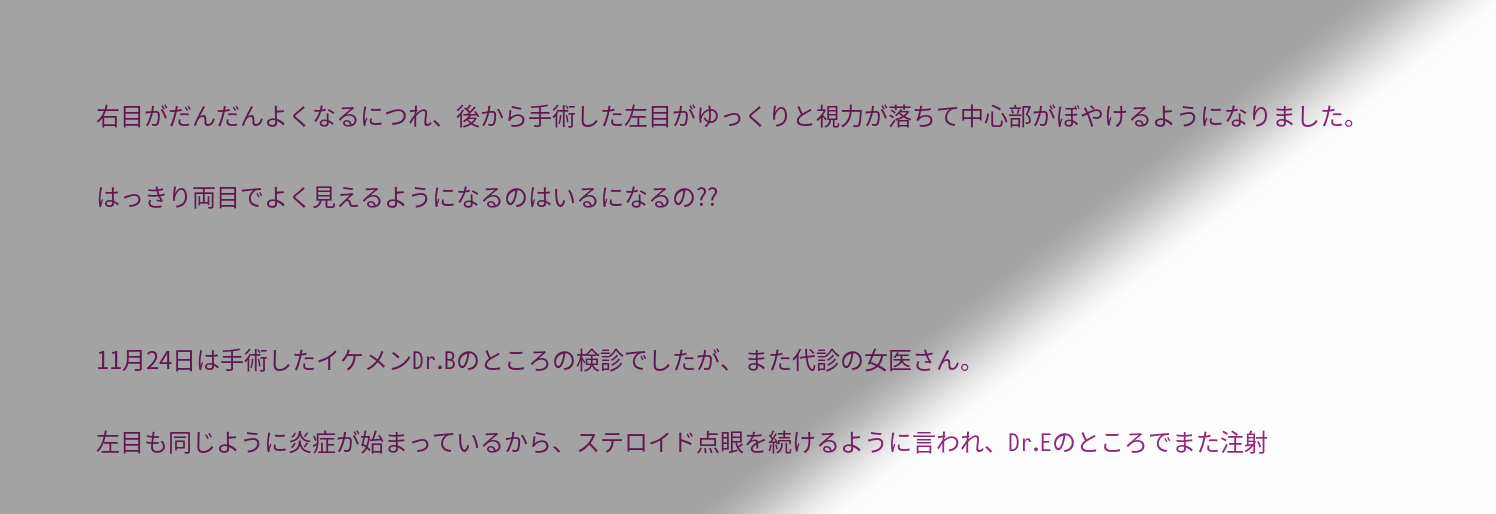右目がだんだんよくなるにつれ、後から手術した左目がゆっくりと視力が落ちて中心部がぼやけるようになりました。

はっきり両目でよく見えるようになるのはいるになるの??



11月24日は手術したイケメンDr.Bのところの検診でしたが、また代診の女医さん。

左目も同じように炎症が始まっているから、ステロイド点眼を続けるように言われ、Dr.Eのところでまた注射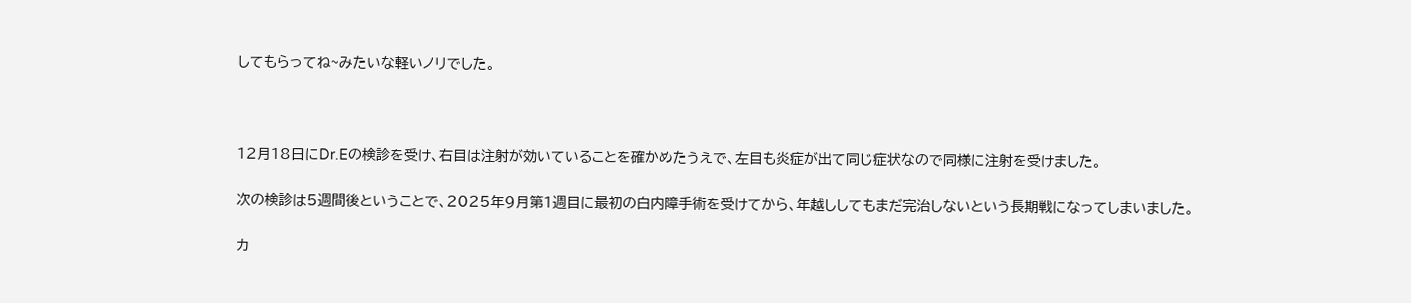してもらってね~みたいな軽いノリでした。



12月18日にDr.Eの検診を受け、右目は注射が効いていることを確かめたうえで、左目も炎症が出て同じ症状なので同様に注射を受けました。

次の検診は5週間後ということで、2025年9月第1週目に最初の白内障手術を受けてから、年越ししてもまだ完治しないという長期戦になってしまいました。

カ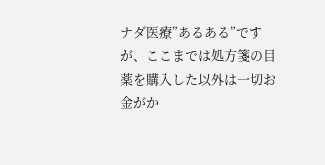ナダ医療”あるある”ですが、ここまでは処方箋の目薬を購入した以外は一切お金がか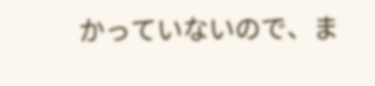かっていないので、ま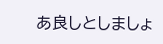あ良しとしましょ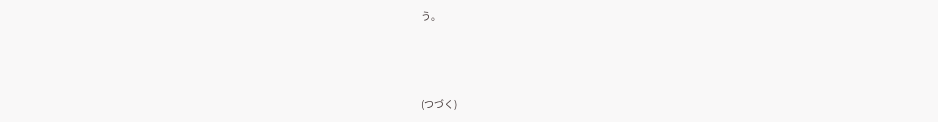う。



(つづく)